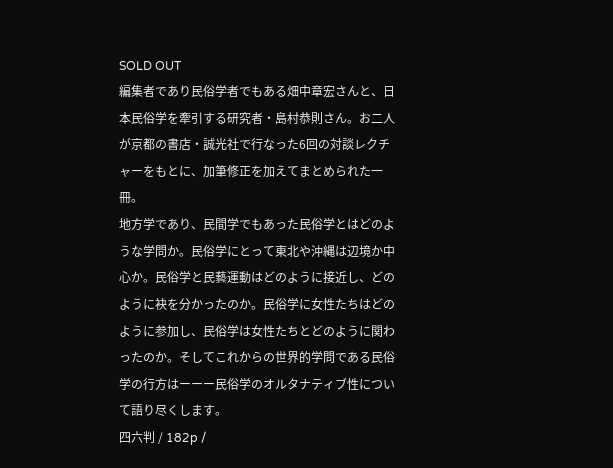SOLD OUT
編集者であり民俗学者でもある畑中章宏さんと、日本民俗学を牽引する研究者・島村恭則さん。お二人が京都の書店・誠光社で行なった6回の対談レクチャーをもとに、加筆修正を加えてまとめられた一冊。
地方学であり、民間学でもあった民俗学とはどのような学問か。民俗学にとって東北や沖縄は辺境か中心か。民俗学と民藝運動はどのように接近し、どのように袂を分かったのか。民俗学に女性たちはどのように参加し、民俗学は女性たちとどのように関わったのか。そしてこれからの世界的学問である民俗学の行方はーーー民俗学のオルタナティブ性について語り尽くします。
四六判 / 182p /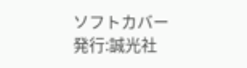ソフトカバー
発行:誠光社